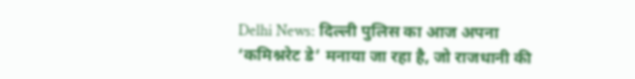Delhi News: दिल्ली पुलिस का आज अपना ‘कमिश्नरेट डे’ मनाया जा रहा है, जो राजधानी की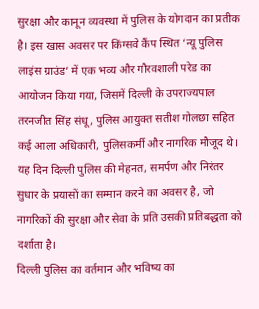सुरक्षा और कानून व्यवस्था में पुलिस के योगदान का प्रतीक है। इस खास अवसर पर किंग्सवे कैंप स्थित ‘न्यू पुलिस लाइंस ग्राउंड’ में एक भव्य और गौरवशाली परेड का आयोजन किया गया, जिसमें दिल्ली के उपराज्यपाल तरनजीत सिंह संधू, पुलिस आयुक्त सतीश गोलछा सहित कई आला अधिकारी, पुलिसकर्मी और नागरिक मौजूद थे। यह दिन दिल्ली पुलिस की मेहनत, समर्पण और निरंतर सुधार के प्रयासों का सम्मान करने का अवसर है, जो नागरिकों की सुरक्षा और सेवा के प्रति उसकी प्रतिबद्धता को दर्शाता है।
दिल्ली पुलिस का वर्तमान और भविष्य का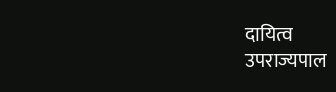दायित्व
उपराज्यपाल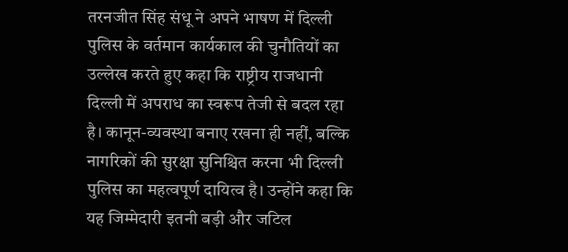तरनजीत सिंह संधू ने अपने भाषण में दिल्ली पुलिस के वर्तमान कार्यकाल की चुनौतियों का उल्लेख करते हुए कहा कि राष्ट्रीय राजधानी दिल्ली में अपराध का स्वरूप तेजी से बदल रहा है। कानून-व्यवस्था बनाए रखना ही नहीं, बल्कि नागरिकों की सुरक्षा सुनिश्चित करना भी दिल्ली पुलिस का महत्वपूर्ण दायित्व है। उन्होंने कहा कि यह जिम्मेदारी इतनी बड़ी और जटिल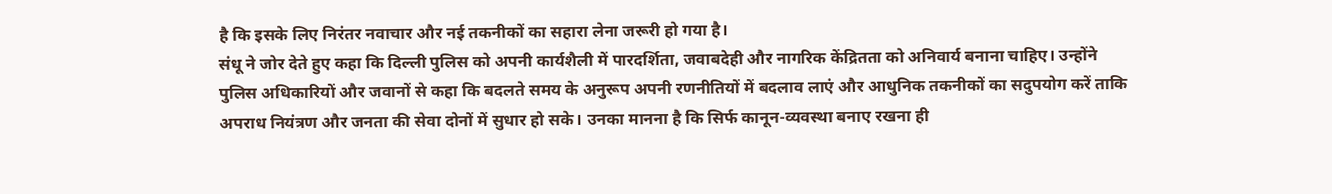है कि इसके लिए निरंतर नवाचार और नई तकनीकों का सहारा लेना जरूरी हो गया है।
संधू ने जोर देते हुए कहा कि दिल्ली पुलिस को अपनी कार्यशैली में पारदर्शिता, जवाबदेही और नागरिक केंद्रितता को अनिवार्य बनाना चाहिए। उन्होंने पुलिस अधिकारियों और जवानों से कहा कि बदलते समय के अनुरूप अपनी रणनीतियों में बदलाव लाएं और आधुनिक तकनीकों का सदुपयोग करें ताकि अपराध नियंत्रण और जनता की सेवा दोनों में सुधार हो सके। उनका मानना है कि सिर्फ कानून-व्यवस्था बनाए रखना ही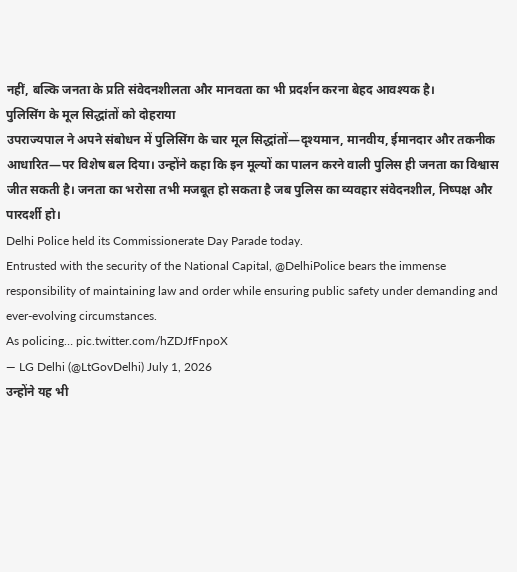नहीं, बल्कि जनता के प्रति संवेदनशीलता और मानवता का भी प्रदर्शन करना बेहद आवश्यक है।
पुलिसिंग के मूल सिद्धांतों को दोहराया
उपराज्यपाल ने अपने संबोधन में पुलिसिंग के चार मूल सिद्धांतों—दृश्यमान, मानवीय, ईमानदार और तकनीक आधारित—पर विशेष बल दिया। उन्होंने कहा कि इन मूल्यों का पालन करने वाली पुलिस ही जनता का विश्वास जीत सकती है। जनता का भरोसा तभी मजबूत हो सकता है जब पुलिस का व्यवहार संवेदनशील, निष्पक्ष और पारदर्शी हो।
Delhi Police held its Commissionerate Day Parade today.
Entrusted with the security of the National Capital, @DelhiPolice bears the immense responsibility of maintaining law and order while ensuring public safety under demanding and ever-evolving circumstances.
As policing… pic.twitter.com/hZDJfFnpoX
— LG Delhi (@LtGovDelhi) July 1, 2026
उन्होंने यह भी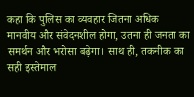कहा कि पुलिस का व्यवहार जितना अधिक मानवीय और संवेदनशील होगा, उतना ही जनता का समर्थन और भरोसा बढ़ेगा। साथ ही, तकनीक का सही इस्तेमाल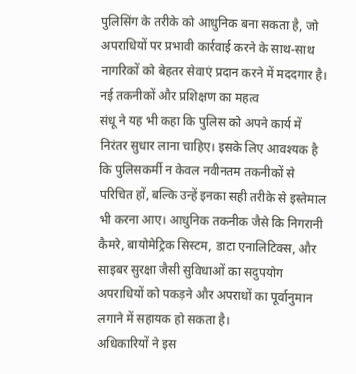पुलिसिंग के तरीके को आधुनिक बना सकता है, जो अपराधियों पर प्रभावी कार्रवाई करने के साथ-साथ नागरिकों को बेहतर सेवाएं प्रदान करने में मददगार है।
नई तकनीकों और प्रशिक्षण का महत्व
संधू ने यह भी कहा कि पुलिस को अपने कार्य में निरंतर सुधार लाना चाहिए। इसके लिए आवश्यक है कि पुलिसकर्मी न केवल नवीनतम तकनीकों से परिचित हों, बल्कि उन्हें इनका सही तरीके से इस्तेमाल भी करना आए। आधुनिक तकनीक जैसे कि निगरानी कैमरे, बायोमेट्रिक सिस्टम, डाटा एनालिटिक्स, और साइबर सुरक्षा जैसी सुविधाओं का सदुपयोग अपराधियों को पकड़ने और अपराधों का पूर्वानुमान लगाने में सहायक हो सकता है।
अधिकारियों ने इस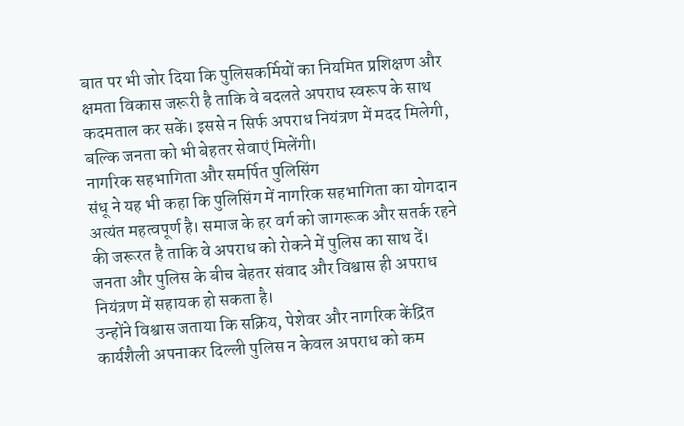बात पर भी जोर दिया कि पुलिसकर्मियों का नियमित प्रशिक्षण और क्षमता विकास जरूरी है ताकि वे बदलते अपराध स्वरूप के साथ कदमताल कर सकें। इससे न सिर्फ अपराध नियंत्रण में मदद मिलेगी, बल्कि जनता को भी बेहतर सेवाएं मिलेंगी।
नागरिक सहभागिता और समर्पित पुलिसिंग
संधू ने यह भी कहा कि पुलिसिंग में नागरिक सहभागिता का योगदान अत्यंत महत्वपूर्ण है। समाज के हर वर्ग को जागरूक और सतर्क रहने की जरूरत है ताकि वे अपराध को रोकने में पुलिस का साथ दें। जनता और पुलिस के बीच बेहतर संवाद और विश्वास ही अपराध नियंत्रण में सहायक हो सकता है।
उन्होंने विश्वास जताया कि सक्रिय, पेशेवर और नागरिक केंद्रित कार्यशैली अपनाकर दिल्ली पुलिस न केवल अपराध को कम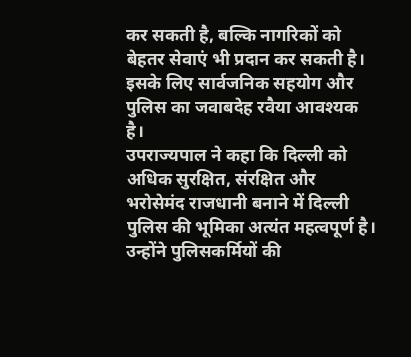कर सकती है, बल्कि नागरिकों को बेहतर सेवाएं भी प्रदान कर सकती है। इसके लिए सार्वजनिक सहयोग और पुलिस का जवाबदेह रवैया आवश्यक है।
उपराज्यपाल ने कहा कि दिल्ली को अधिक सुरक्षित, संरक्षित और भरोसेमंद राजधानी बनाने में दिल्ली पुलिस की भूमिका अत्यंत महत्वपूर्ण है। उन्होंने पुलिसकर्मियों की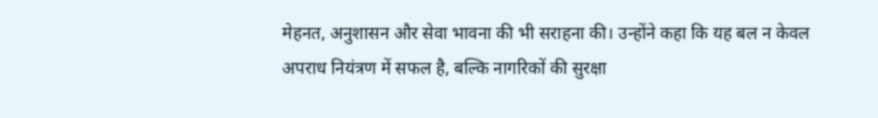मेहनत, अनुशासन और सेवा भावना की भी सराहना की। उन्होंने कहा कि यह बल न केवल अपराध नियंत्रण में सफल है, बल्कि नागरिकों की सुरक्षा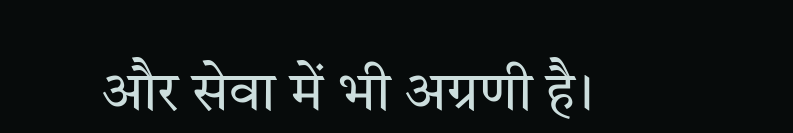और सेवा में भी अग्रणी है।